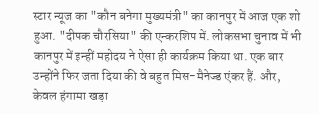स्टार न्यूज का "कौन बनेगा मुख्यमंत्री" का कानपुर में आज एक शो हुआ. "दीपक चौरसिया" की एन्करशिप में. लोकसभा चुनाव में भी कानपुर में इन्हीं महोदय ने ऐसा ही कार्यक्रम किया था. एक बार उन्होंने फिर जता दिया की वे बहुत मिस-मैनेज्ड एंकर हैं. और, केवल हंगामा खड़ा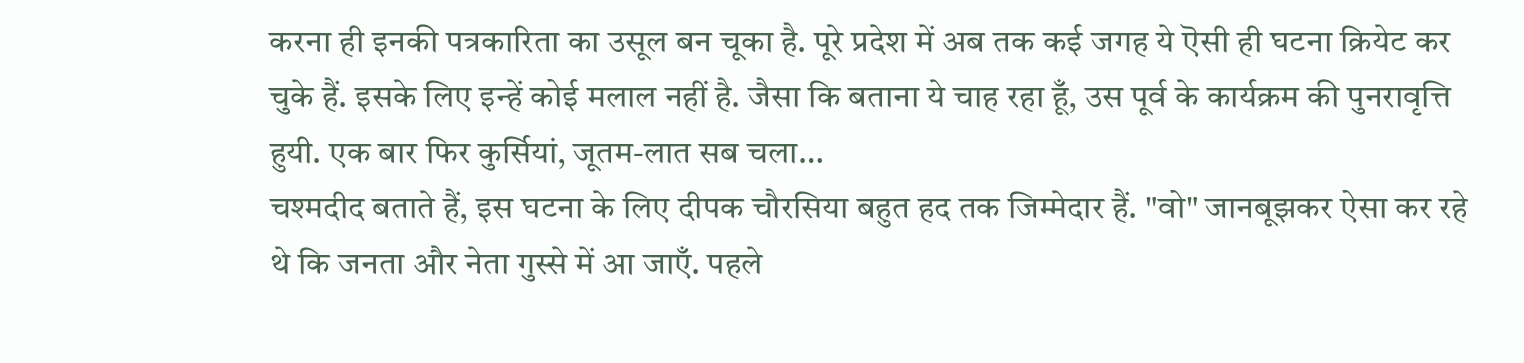करना ही इनकी पत्रकारिता का उसूल बन चूका है. पूरे प्रदेश में अब तक कई जगह ये ऎसी ही घटना क्रियेट कर चुके हैं. इसके लिए इन्हें कोई मलाल नहीं है. जैसा कि बताना ये चाह रहा हूँ, उस पूर्व के कार्यक्रम की पुनरावृत्ति हुयी. एक बार फिर कुर्सियां, जूतम-लात सब चला…
चश्मदीद बताते हैं, इस घटना के लिए दीपक चौरसिया बहुत हद तक जिम्मेदार हैं. "वो" जानबूझकर ऐसा कर रहे थे कि जनता और नेता गुस्से में आ जाएँ. पहले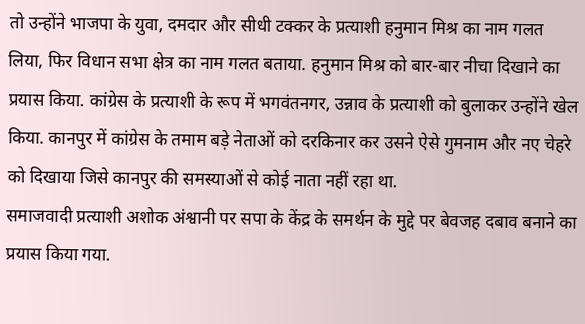तो उन्होंने भाजपा के युवा, दमदार और सीधी टक्कर के प्रत्याशी हनुमान मिश्र का नाम गलत लिया, फिर विधान सभा क्षेत्र का नाम गलत बताया. हनुमान मिश्र को बार-बार नीचा दिखाने का प्रयास किया. कांग्रेस के प्रत्याशी के रूप में भगवंतनगर, उन्नाव के प्रत्याशी को बुलाकर उन्होंने खेल किया. कानपुर में कांग्रेस के तमाम बड़े नेताओं को दरकिनार कर उसने ऐसे गुमनाम और नए चेहरे को दिखाया जिसे कानपुर की समस्याओं से कोई नाता नहीं रहा था.
समाजवादी प्रत्याशी अशोक अंश्वानी पर सपा के केंद्र के समर्थन के मुद्दे पर बेवजह दबाव बनाने का प्रयास किया गया.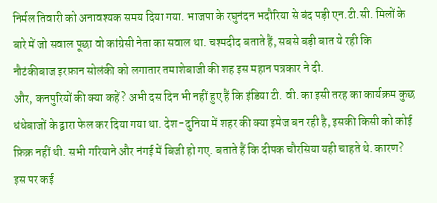निर्मल तिवारी को अनावश्यक समय दिया गया. भाजपा के रघुनंदन भदौरिया से बंद पड़ी एन.टी.सी. मिलों के बारे में जो सवाल पूछा वो कांग्रेसी नेता का सवाल था. चश्मदीद बताते हैं, सबसे बड़ी बात ये रही कि नौटंकीबाज इरफ़ान सोलंकी को लगातार तमाशेबाजी की शह इस महान पत्रकार ने दी.
और, कनपुरियों की क्या कहें? अभी दस दिन भी नहीं हुए हैं कि इंडिया टी. वी. का इसी तरह का कार्यक्रम कुछ धंधेबाजों के द्वारा फेल कर दिया गया था. देश-दुनिया में शहर की क्या इमेज बन रही है, इसकी किसी को कोई फ़िक्र नहीं थी. सभी गरियाने और नंगई में बिजी हो गए. बताते हैं कि दीपक चौरसिया यही चाहते थे. कारण? इस पर कई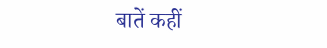बातें कहीं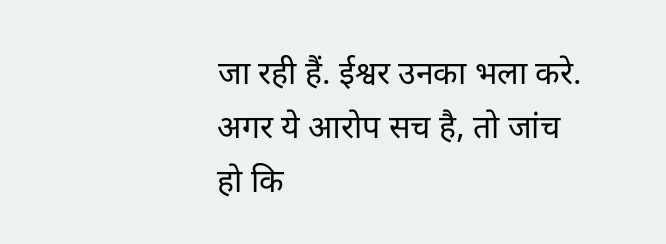जा रही हैं. ईश्वर उनका भला करे. अगर ये आरोप सच है, तो जांच हो कि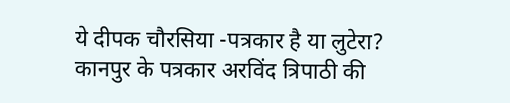ये दीपक चौरसिया -पत्रकार है या लुटेरा?
कानपुर के पत्रकार अरविंद त्रिपाठी की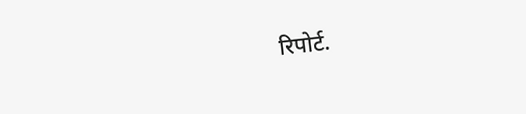रिपोर्ट.